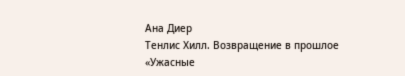Ана Диер
Тенлис Хилл. Возвращение в прошлое
«Ужасные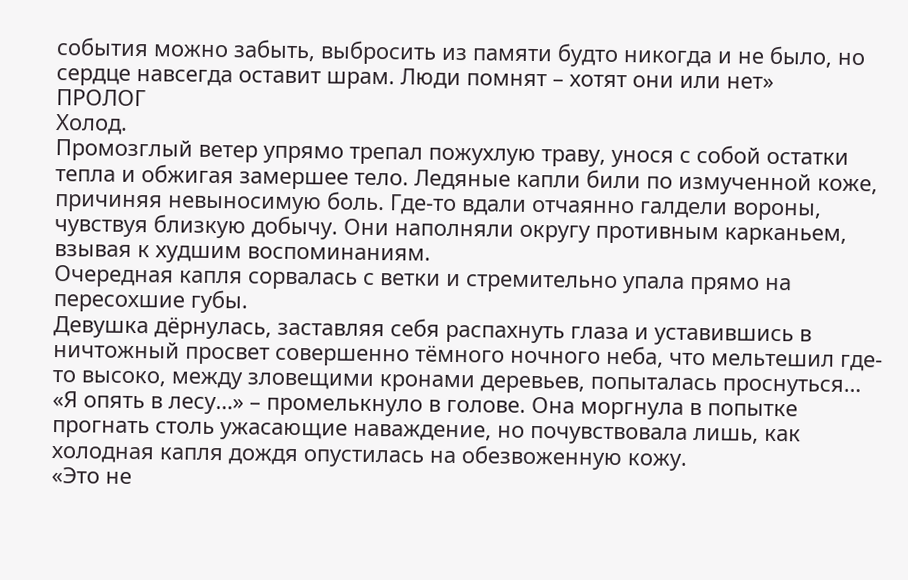события можно забыть, выбросить из памяти будто никогда и не было, но сердце навсегда оставит шрам. Люди помнят – хотят они или нет»
ПРОЛОГ
Холод.
Промозглый ветер упрямо трепал пожухлую траву, унося с собой остатки тепла и обжигая замершее тело. Ледяные капли били по измученной коже, причиняя невыносимую боль. Где-то вдали отчаянно галдели вороны, чувствуя близкую добычу. Они наполняли округу противным карканьем, взывая к худшим воспоминаниям.
Очередная капля сорвалась с ветки и стремительно упала прямо на пересохшие губы.
Девушка дёрнулась, заставляя себя распахнуть глаза и уставившись в ничтожный просвет совершенно тёмного ночного неба, что мельтешил где-то высоко, между зловещими кронами деревьев, попыталась проснуться…
«Я опять в лесу…» – промелькнуло в голове. Она моргнула в попытке прогнать столь ужасающие наваждение, но почувствовала лишь, как холодная капля дождя опустилась на обезвоженную кожу.
«Это не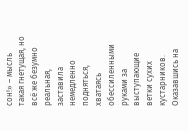сон!» – мысль такая гнетущая, но всё же безумно реальная, заставила немедленно подняться, хватаясь обессиленными руками за выступающие ветки сухих кустарников.
Оказавшись на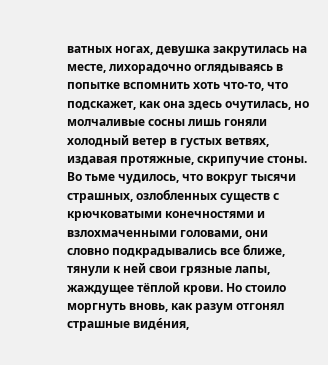ватных ногах, девушка закрутилась на месте, лихорадочно оглядываясь в попытке вспомнить хоть что-то, что подскажет, как она здесь очутилась, но молчаливые сосны лишь гоняли холодный ветер в густых ветвях, издавая протяжные, скрипучие стоны.
Во тьме чудилось, что вокруг тысячи страшных, озлобленных существ с крючковатыми конечностями и взлохмаченными головами, они словно подкрадывались все ближе, тянули к ней свои грязные лапы, жаждущее тёплой крови. Но стоило моргнуть вновь, как разум отгонял страшные виде́ния,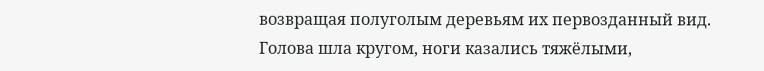возвращая полуголым деревьям их первозданный вид.
Голова шла кругом, ноги казались тяжёлыми,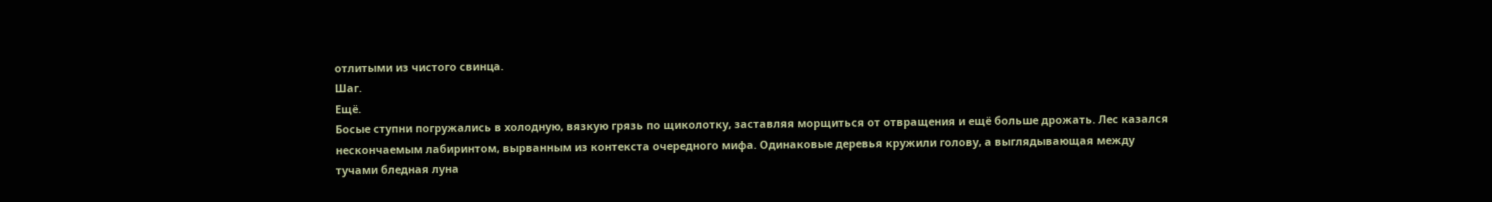отлитыми из чистого свинца.
Шаг.
Ещё.
Босые ступни погружались в холодную, вязкую грязь по щиколотку, заставляя морщиться от отвращения и ещё больше дрожать. Лес казался нескончаемым лабиринтом, вырванным из контекста очередного мифа. Одинаковые деревья кружили голову, а выглядывающая между тучами бледная луна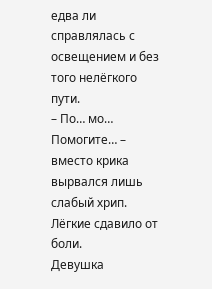едва ли справлялась с освещением и без того нелёгкого пути.
– По… мо… Помогите… – вместо крика вырвался лишь слабый хрип. Лёгкие сдавило от боли.
Девушка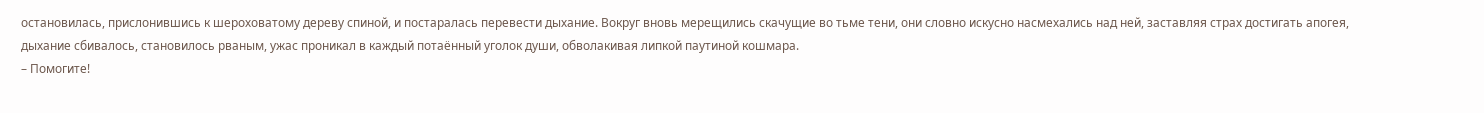остановилась, прислонившись к шероховатому дереву спиной, и постаралась перевести дыхание. Вокруг вновь мерещились скачущие во тьме тени, они словно искусно насмехались над ней, заставляя страх достигать апогея, дыхание сбивалось, становилось рваным, ужас проникал в каждый потаённый уголок души, обволакивая липкой паутиной кошмара.
– Помогите!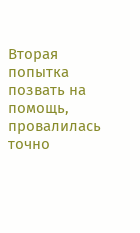Вторая попытка позвать на помощь, провалилась точно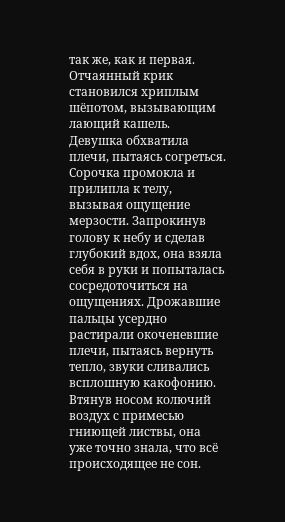так же, как и первая. Отчаянный крик становился хриплым шёпотом, вызывающим лающий кашель. Девушка обхватила плечи, пытаясь согреться. Сорочка промокла и прилипла к телу, вызывая ощущение мерзости. Запрокинув голову к небу и сделав глубокий вдох, она взяла себя в руки и попыталась сосредоточиться на ощущениях. Дрожавшие пальцы усердно растирали окоченевшие плечи, пытаясь вернуть тепло, звуки сливались всплошную какофонию. Втянув носом колючий воздух с примесью гниющей листвы, она уже точно знала, что всё происходящее не сон.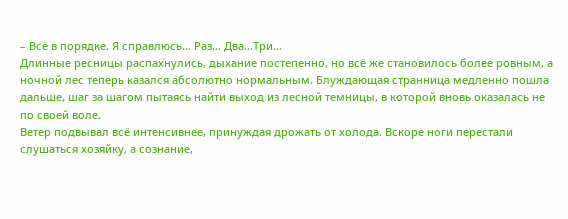– Всё в порядке. Я справлюсь… Раз… Два…Три…
Длинные ресницы распахнулись, дыхание постепенно, но всё же становилось более ровным, а ночной лес теперь казался абсолютно нормальным. Блуждающая странница медленно пошла дальше, шаг за шагом пытаясь найти выход из лесной темницы, в которой вновь оказалась не по своей воле.
Ветер подвывал всё интенсивнее, принуждая дрожать от холода. Вскоре ноги перестали слушаться хозяйку, а сознание,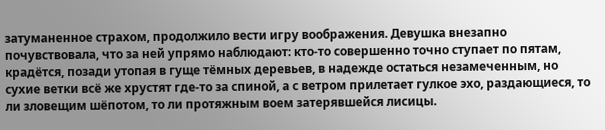затуманенное страхом, продолжило вести игру воображения. Девушка внезапно почувствовала, что за ней упрямо наблюдают: кто-то совершенно точно ступает по пятам, крадётся, позади утопая в гуще тёмных деревьев, в надежде остаться незамеченным, но сухие ветки всё же хрустят где-то за спиной, а с ветром прилетает гулкое эхо, раздающиеся, то ли зловещим шёпотом, то ли протяжным воем затерявшейся лисицы.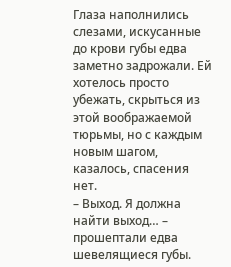Глаза наполнились слезами, искусанные до крови губы едва заметно задрожали. Ей хотелось просто убежать, скрыться из этой воображаемой тюрьмы, но с каждым новым шагом, казалось, спасения нет.
– Выход. Я должна найти выход… – прошептали едва шевелящиеся губы.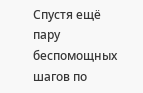Спустя ещё пару беспомощных шагов по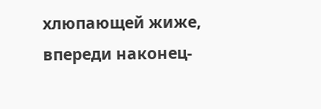хлюпающей жиже, впереди наконец-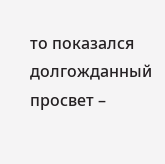то показался долгожданный просвет –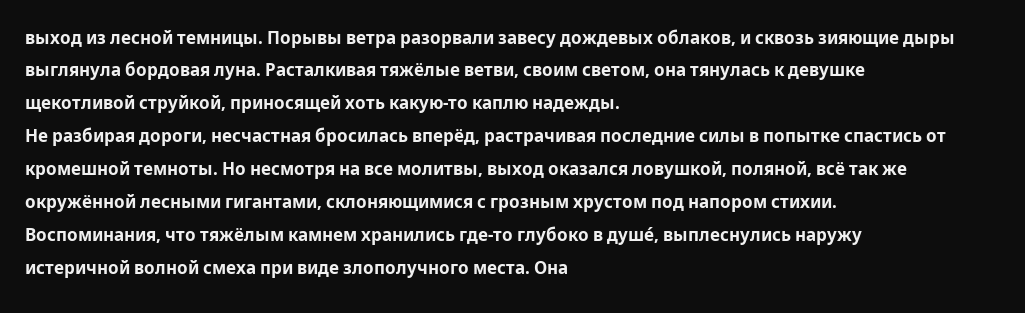выход из лесной темницы. Порывы ветра разорвали завесу дождевых облаков, и сквозь зияющие дыры выглянула бордовая луна. Расталкивая тяжёлые ветви, своим светом, она тянулась к девушке щекотливой струйкой, приносящей хоть какую-то каплю надежды.
Не разбирая дороги, несчастная бросилась вперёд, растрачивая последние силы в попытке спастись от кромешной темноты. Но несмотря на все молитвы, выход оказался ловушкой, поляной, всё так же окружённой лесными гигантами, склоняющимися с грозным хрустом под напором стихии.
Воспоминания, что тяжёлым камнем хранились где-то глубоко в душе́, выплеснулись наружу истеричной волной смеха при виде злополучного места. Она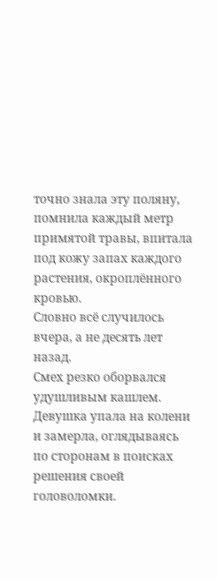точно знала эту поляну, помнила каждый метр примятой травы, впитала под кожу запах каждого растения, окроплённого кровью.
Словно всё случилось вчера, а не десять лет назад.
Смех резко оборвался удушливым кашлем. Девушка упала на колени и замерла, оглядываясь по сторонам в поисках решения своей головоломки.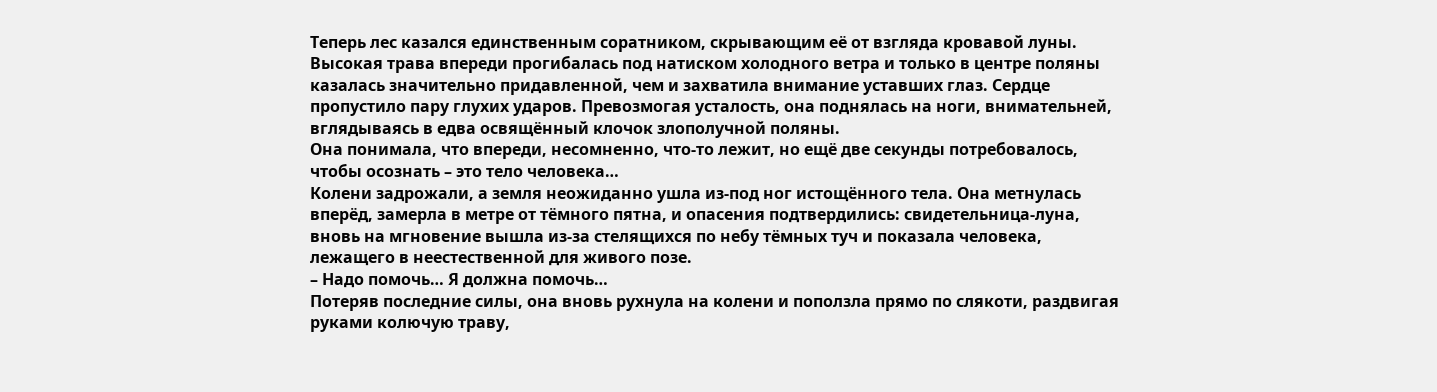Теперь лес казался единственным соратником, скрывающим её от взгляда кровавой луны.
Высокая трава впереди прогибалась под натиском холодного ветра и только в центре поляны казалась значительно придавленной, чем и захватила внимание уставших глаз. Сердце пропустило пару глухих ударов. Превозмогая усталость, она поднялась на ноги, внимательней, вглядываясь в едва освящённый клочок злополучной поляны.
Она понимала, что впереди, несомненно, что-то лежит, но ещё две секунды потребовалось, чтобы осознать – это тело человека…
Колени задрожали, а земля неожиданно ушла из-под ног истощённого тела. Она метнулась вперёд, замерла в метре от тёмного пятна, и опасения подтвердились: свидетельница-луна, вновь на мгновение вышла из-за стелящихся по небу тёмных туч и показала человека, лежащего в неестественной для живого позе.
– Надо помочь… Я должна помочь…
Потеряв последние силы, она вновь рухнула на колени и поползла прямо по слякоти, раздвигая руками колючую траву,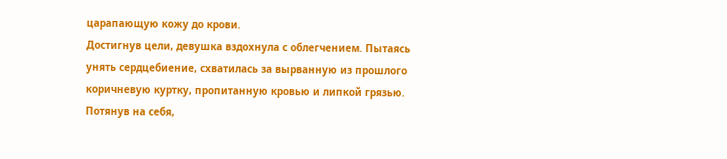царапающую кожу до крови.
Достигнув цели, девушка вздохнула с облегчением. Пытаясь унять сердцебиение, схватилась за вырванную из прошлого коричневую куртку, пропитанную кровью и липкой грязью. Потянув на себя,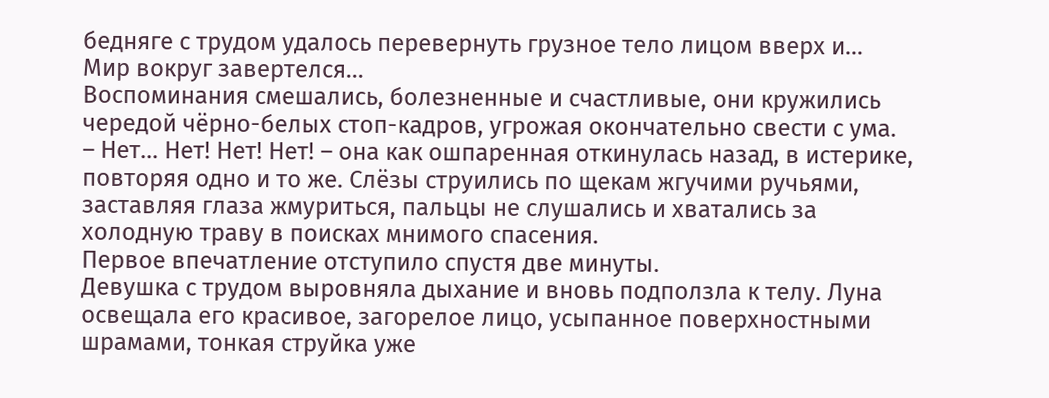бедняге с трудом удалось перевернуть грузное тело лицом вверх и…
Мир вокруг завертелся…
Воспоминания смешались, болезненные и счастливые, они кружились чередой чёрно-белых стоп-кадров, угрожая окончательно свести с ума.
– Нет… Нет! Нет! Нет! – она как ошпаренная откинулась назад, в истерике, повторяя одно и то же. Слёзы струились по щекам жгучими ручьями, заставляя глаза жмуриться, пальцы не слушались и хватались за холодную траву в поисках мнимого спасения.
Первое впечатление отступило спустя две минуты.
Девушка с трудом выровняла дыхание и вновь подползла к телу. Луна освещала его красивое, загорелое лицо, усыпанное поверхностными шрамами, тонкая струйка уже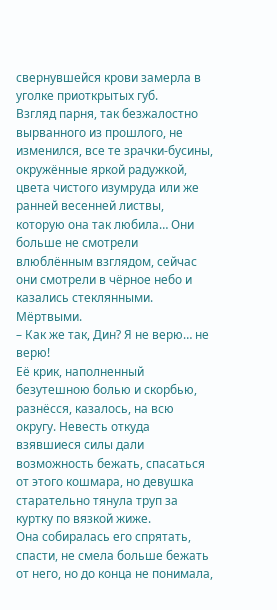свернувшейся крови замерла в уголке приоткрытых губ.
Взгляд парня, так безжалостно вырванного из прошлого, не изменился, все те зрачки-бусины, окружённые яркой радужкой, цвета чистого изумруда или же ранней весенней листвы, которую она так любила… Они больше не смотрели влюблённым взглядом, сейчас они смотрели в чёрное небо и казались стеклянными.
Мёртвыми.
– Как же так, Дин? Я не верю… не верю!
Её крик, наполненный безутешною болью и скорбью, разнёсся, казалось, на всю округу. Невесть откуда взявшиеся силы дали возможность бежать, спасаться от этого кошмара, но девушка старательно тянула труп за куртку по вязкой жиже.
Она собиралась его спрятать, спасти, не смела больше бежать от него, но до конца не понимала,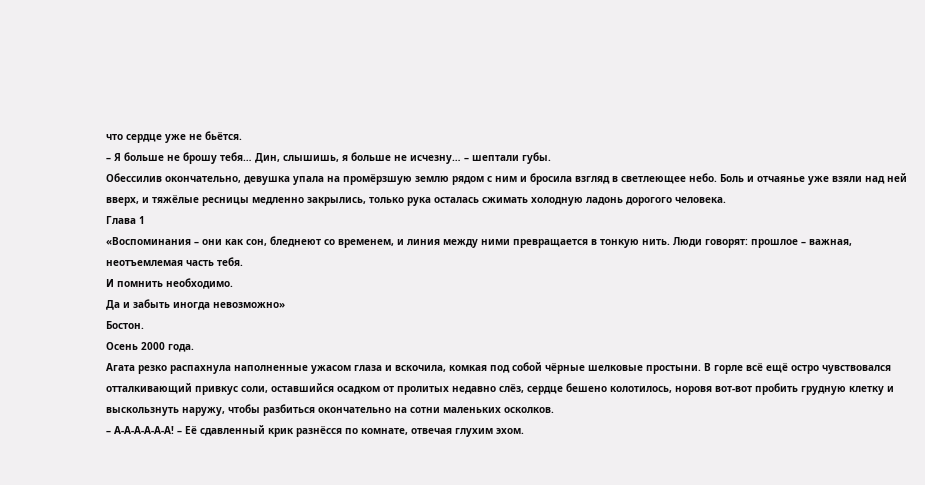что сердце уже не бьётся.
– Я больше не брошу тебя… Дин, слышишь, я больше не исчезну… – шептали губы.
Обессилив окончательно, девушка упала на промёрзшую землю рядом с ним и бросила взгляд в светлеющее небо. Боль и отчаянье уже взяли над ней вверх, и тяжёлые ресницы медленно закрылись, только рука осталась сжимать холодную ладонь дорогого человека.
Глава 1
«Воспоминания – они как сон, бледнеют со временем, и линия между ними превращается в тонкую нить. Люди говорят: прошлое – важная, неотъемлемая часть тебя.
И помнить необходимо.
Да и забыть иногда невозможно»
Бостон.
Осень 2000 года.
Агата резко распахнула наполненные ужасом глаза и вскочила, комкая под собой чёрные шелковые простыни. В горле всё ещё остро чувствовался отталкивающий привкус соли, оставшийся осадком от пролитых недавно слёз, сердце бешено колотилось, норовя вот-вот пробить грудную клетку и выскользнуть наружу, чтобы разбиться окончательно на сотни маленьких осколков.
– А-А-А-А-А-А! – Её сдавленный крик разнёсся по комнате, отвечая глухим эхом.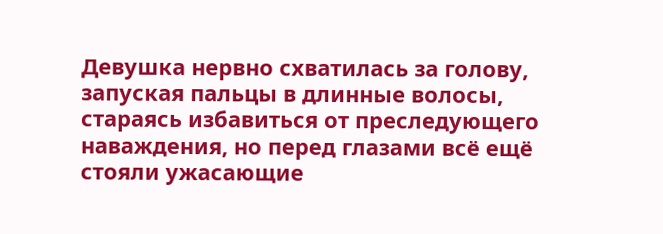Девушка нервно схватилась за голову, запуская пальцы в длинные волосы, стараясь избавиться от преследующего наваждения, но перед глазами всё ещё стояли ужасающие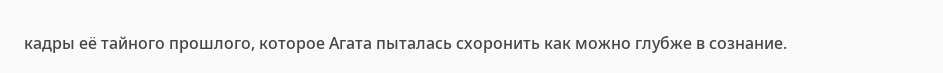кадры её тайного прошлого, которое Агата пыталась схоронить как можно глубже в сознание.